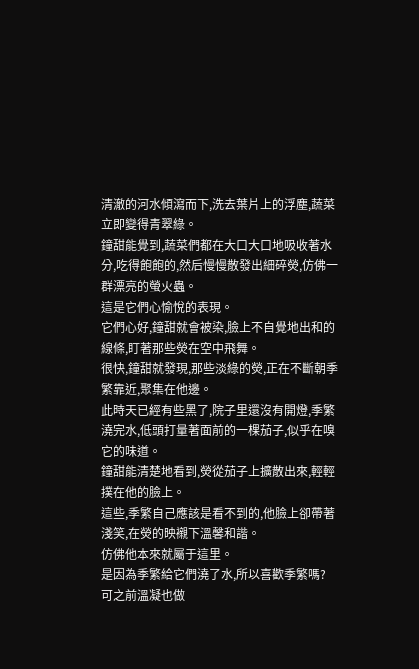清澈的河水傾瀉而下,洗去葉片上的浮塵,蔬菜立即變得青翠綠。
鐘甜能覺到,蔬菜們都在大口大口地吸收著水分,吃得飽飽的,然后慢慢散發出細碎熒,仿佛一群漂亮的螢火蟲。
這是它們心愉悅的表現。
它們心好,鐘甜就會被染,臉上不自覺地出和的線條,盯著那些熒在空中飛舞。
很快,鐘甜就發現,那些淡綠的熒,正在不斷朝季繁靠近,聚集在他邊。
此時天已經有些黑了,院子里還沒有開燈,季繁澆完水,低頭打量著面前的一棵茄子,似乎在嗅它的味道。
鐘甜能清楚地看到,熒從茄子上擴散出來,輕輕撲在他的臉上。
這些,季繁自己應該是看不到的,他臉上卻帶著淺笑,在熒的映襯下溫馨和諧。
仿佛他本來就屬于這里。
是因為季繁給它們澆了水,所以喜歡季繁嗎?
可之前溫凝也做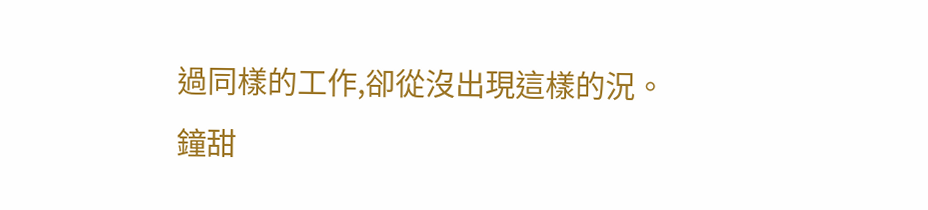過同樣的工作,卻從沒出現這樣的況。
鐘甜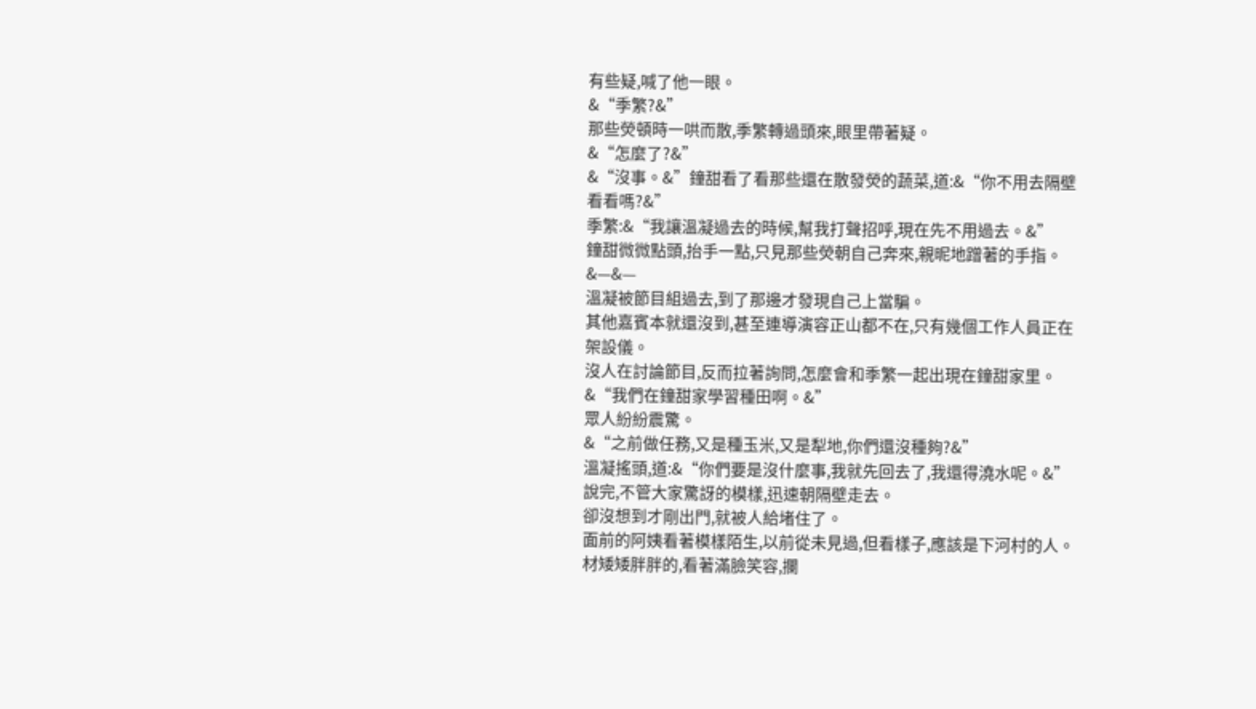有些疑,喊了他一眼。
&“季繁?&”
那些熒頓時一哄而散,季繁轉過頭來,眼里帶著疑。
&“怎麼了?&”
&“沒事。&”鐘甜看了看那些還在散發熒的蔬菜,道:&“你不用去隔壁看看嗎?&”
季繁:&“我讓溫凝過去的時候,幫我打聲招呼,現在先不用過去。&”
鐘甜微微點頭,抬手一點,只見那些熒朝自己奔來,親昵地蹭著的手指。
&—&—
溫凝被節目組過去,到了那邊才發現自己上當騙。
其他嘉賓本就還沒到,甚至連導演容正山都不在,只有幾個工作人員正在架設儀。
沒人在討論節目,反而拉著詢問,怎麼會和季繁一起出現在鐘甜家里。
&“我們在鐘甜家學習種田啊。&”
眾人紛紛震驚。
&“之前做任務,又是種玉米,又是犁地,你們還沒種夠?&”
溫凝搖頭,道:&“你們要是沒什麼事,我就先回去了,我還得澆水呢。&”
說完,不管大家驚訝的模樣,迅速朝隔壁走去。
卻沒想到才剛出門,就被人給堵住了。
面前的阿姨看著模樣陌生,以前從未見過,但看樣子,應該是下河村的人。
材矮矮胖胖的,看著滿臉笑容,攔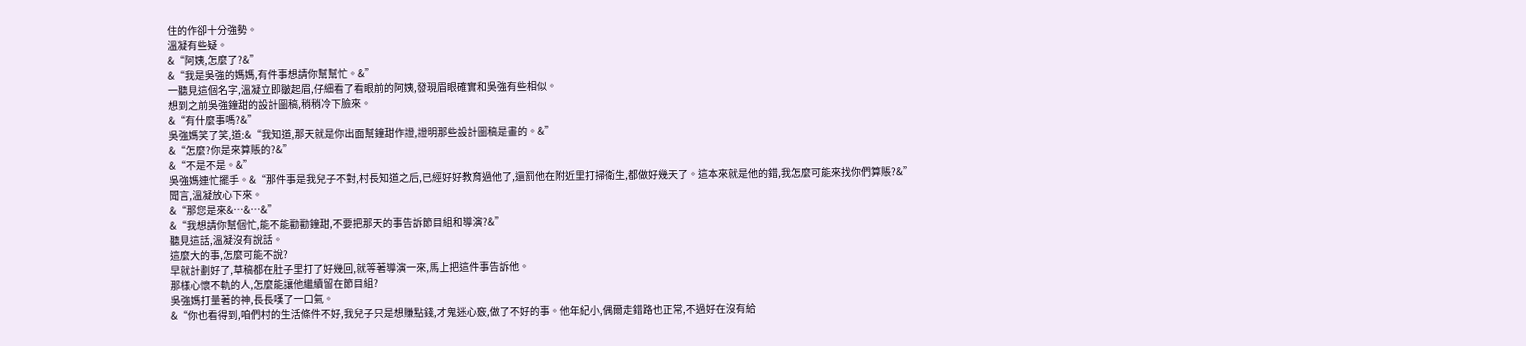住的作卻十分強勢。
溫凝有些疑。
&“阿姨,怎麼了?&”
&“我是吳強的媽媽,有件事想請你幫幫忙。&”
一聽見這個名字,溫凝立即皺起眉,仔細看了看眼前的阿姨,發現眉眼確實和吳強有些相似。
想到之前吳強鐘甜的設計圖稿,稍稍冷下臉來。
&“有什麼事嗎?&”
吳強媽笑了笑,道:&“我知道,那天就是你出面幫鐘甜作證,證明那些設計圖稿是畫的。&”
&“怎麼?你是來算賬的?&”
&“不是不是。&”
吳強媽連忙擺手。&“那件事是我兒子不對,村長知道之后,已經好好教育過他了,還罰他在附近里打掃衛生,都做好幾天了。這本來就是他的錯,我怎麼可能來找你們算賬?&”
聞言,溫凝放心下來。
&“那您是來&…&…&”
&“我想請你幫個忙,能不能勸勸鐘甜,不要把那天的事告訴節目組和導演?&”
聽見這話,溫凝沒有說話。
這麼大的事,怎麼可能不說?
早就計劃好了,草稿都在肚子里打了好幾回,就等著導演一來,馬上把這件事告訴他。
那樣心懷不軌的人,怎麼能讓他繼續留在節目組?
吳強媽打量著的神,長長嘆了一口氣。
&“你也看得到,咱們村的生活條件不好,我兒子只是想賺點錢,才鬼迷心竅,做了不好的事。他年紀小,偶爾走錯路也正常,不過好在沒有給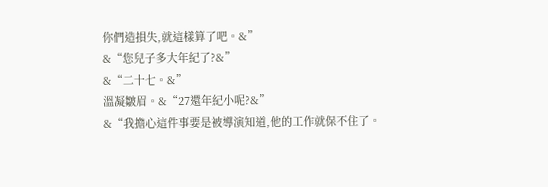你們造損失,就這樣算了吧。&”
&“您兒子多大年紀了?&”
&“二十七。&”
溫凝皺眉。&“27還年紀小呢?&”
&“我擔心這件事要是被導演知道,他的工作就保不住了。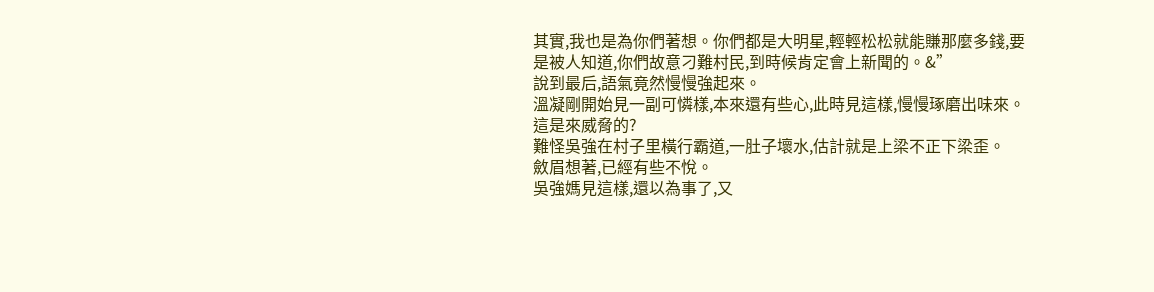其實,我也是為你們著想。你們都是大明星,輕輕松松就能賺那麼多錢,要是被人知道,你們故意刁難村民,到時候肯定會上新聞的。&”
說到最后,語氣竟然慢慢強起來。
溫凝剛開始見一副可憐樣,本來還有些心,此時見這樣,慢慢琢磨出味來。
這是來威脅的?
難怪吳強在村子里橫行霸道,一肚子壞水,估計就是上梁不正下梁歪。
斂眉想著,已經有些不悅。
吳強媽見這樣,還以為事了,又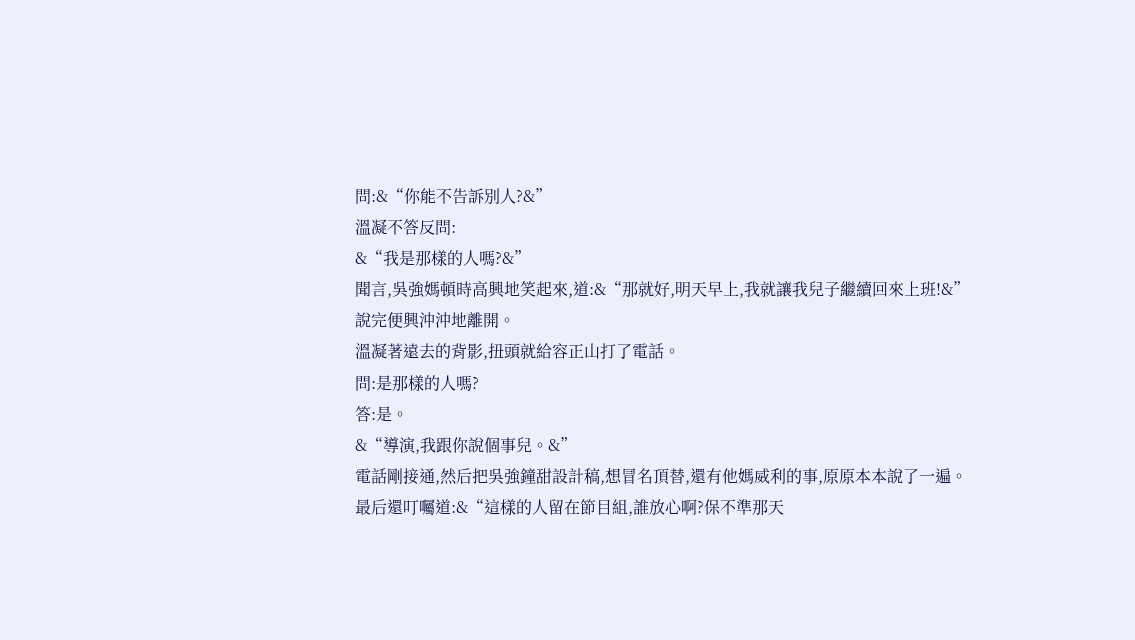問:&“你能不告訴別人?&”
溫凝不答反問:
&“我是那樣的人嗎?&”
聞言,吳強媽頓時高興地笑起來,道:&“那就好,明天早上,我就讓我兒子繼續回來上班!&”
說完便興沖沖地離開。
溫凝著遠去的背影,扭頭就給容正山打了電話。
問:是那樣的人嗎?
答:是。
&“導演,我跟你說個事兒。&”
電話剛接通,然后把吳強鐘甜設計稿,想冒名頂替,還有他媽威利的事,原原本本說了一遍。
最后還叮囑道:&“這樣的人留在節目組,誰放心啊?保不準那天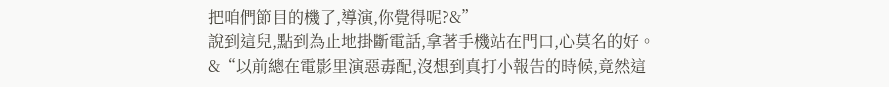把咱們節目的機了,導演,你覺得呢?&”
說到這兒,點到為止地掛斷電話,拿著手機站在門口,心莫名的好。
&“以前總在電影里演惡毒配,沒想到真打小報告的時候,竟然這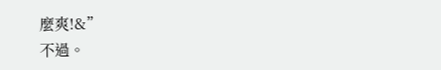麼爽!&”
不過。